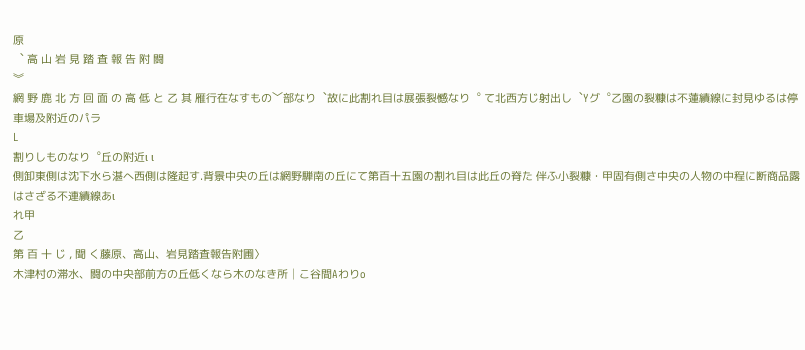原
︑ 高 山 岩 見 踏 査 報 告 附 闘
︾
網 野 鹿 北 方 回 面 の 高 低 と 乙 其 雁行在なすもの﹀部なり︑故に此割れ目は展張裂憾なり︒ て北西方じ射出し︑Yグ︒乙園の裂糠は不蓮績線に封見ゆるは停車場及附近のパラ
L
割りしものなり︒丘の附近ι ι
側卸東側は沈下水ら湛へ西側は隆起す.背景中央の丘は網野騨南の丘にて第百十五園の割れ目は此丘の脊た 伴ふ小裂糠・甲固有側さ中央の人物の中程に断商品露はさざる不連績線あι
れ甲
乙
第 百 十 じ , 聞 く藤原、高山、岩見踏査報告附圃〉
木津村の滞水、闘の中央部前方の丘低くなら木のなき所│こ谷間Aわりo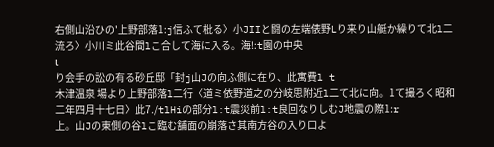右側山沿ひの'上野部落1:j信ふて枇る〉小JIIと闘の左端俵野Lり来り山艇か繰りて北l二流ろ〉小川ミ此谷間lこ合して海に入る。海!:t園の中央
ι
り会手の訟の有る砂丘邸「封j山Jの向ふ側に在り、此寓費l t
木津温泉 場より上野部落l二行〈道ミ依野道之の分岐思附近l二て北に向。1て撮ろく昭和二年四月十七日〉此7./tlHiの部分l:t震災前l:t良回なりしむJ地震の際1:r
上。山Jの東側の谷lこ臨む舗面の崩落さ其南方谷の入り口よ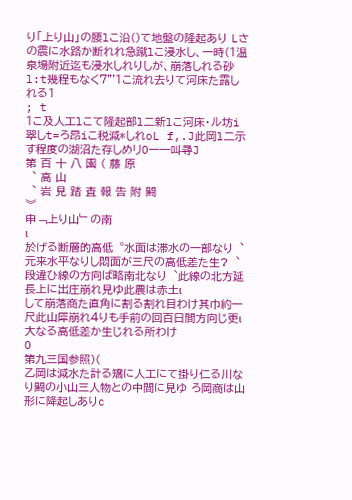り「上り山」の腰lこ沿()て地盤の隆起あり Lさの震に水路か断れれ急蹴lこ浸水し、一時(1温泉場附近迄も浸水しれりしが、崩落しれる砂l:t幾程もなく7"'1こ流れ去りて河床た露しれる1
; t
1こ及人工lこて隆起部l二新lこ河床・ル坊i
翠しt=ろ昂iこ税減*しれoL f,.J此岡l二示す程度の湖沼た存しめリO一一叫尋J
第 百 十 八 園 ( 藤 原
︑ 高 山
︑ 岩 見 踏 査 報 告 附 闘
︾
申﹁上り山﹂の南
ι
於げる断層的高低︒水面は滞水の一部なり︑元来水平なりし悶面が三尺の高低差た生?︑段違ひ線の方向ば略南北なり︑此線の北方延長上に出庄崩れ見ゆ此農は赤土ι
して崩落商た直角に割る割れ目わけ其巾約一尺此山犀崩れ4りも手前の回百日間方向じ更ι
大なる高低差か生じれる所わけ
O
第九三国参照)(
乙岡は減水た計る矯に人工にて掛り仁る川なり闘の小山三人物との中間に見ゆ ろ岡商は山形に降起しありc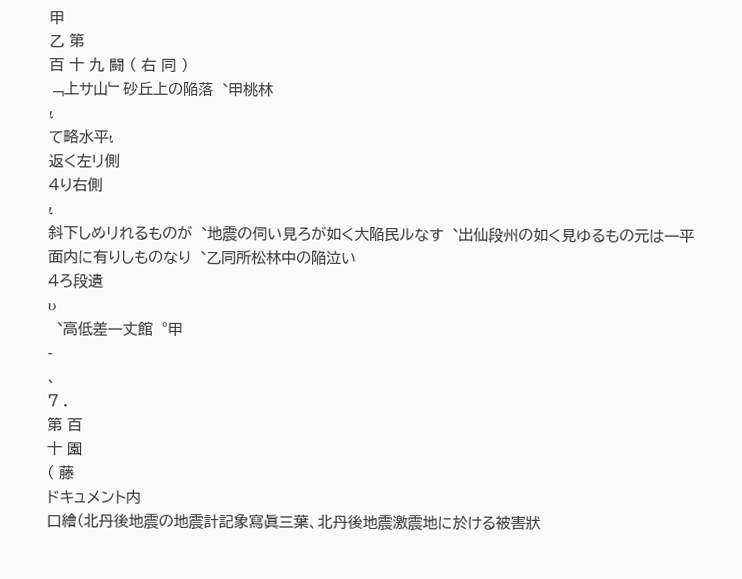甲
乙 第
百 十 九 闘 ( 右 同 )
﹁上サ山﹂砂丘上の陥落︑甲桃林
ι
て略水平ι
返く左リ側
4り右側
ι
斜下しめリれるものが︑地震の伺い見ろが如く大陥民ルなす︑出仙段州の如く見ゆるもの元は一平面内に有りしものなり︑乙同所松林中の陥泣い
4ろ段遺
υ
︑高低差一丈館︒甲
‑
、
7 .
第 百
十 園
( 藤
ドキュメント内
口繪(北丹後地震の地震計記象寫眞三葉、北丹後地震激震地に於ける被害狀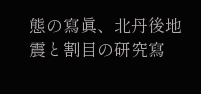態の寫眞、北丹後地震と割目の研究寫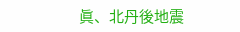眞、北丹後地震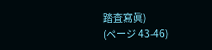踏査寫眞)
(ページ 43-46)